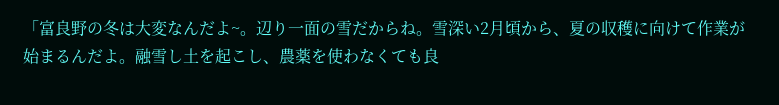「富良野の冬は大変なんだよ~。辺り一面の雪だからね。雪深い2月頃から、夏の収穫に向けて作業が始まるんだよ。融雪し土を起こし、農薬を使わなくても良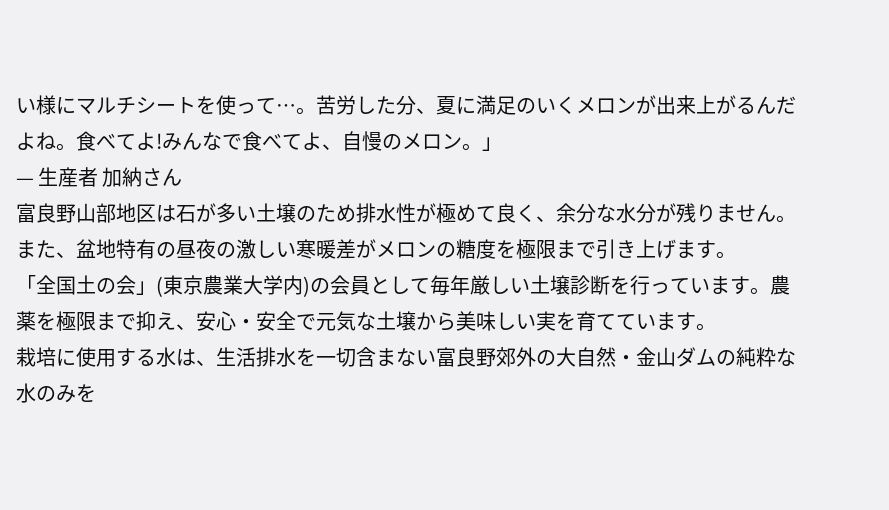い様にマルチシートを使って…。苦労した分、夏に満足のいくメロンが出来上がるんだよね。食べてよ!みんなで食べてよ、自慢のメロン。」
— 生産者 加納さん
富良野山部地区は石が多い土壌のため排水性が極めて良く、余分な水分が残りません。また、盆地特有の昼夜の激しい寒暖差がメロンの糖度を極限まで引き上げます。
「全国土の会」(東京農業大学内)の会員として毎年厳しい土壌診断を行っています。農薬を極限まで抑え、安心・安全で元気な土壌から美味しい実を育てています。
栽培に使用する水は、生活排水を一切含まない富良野郊外の大自然・金山ダムの純粋な水のみを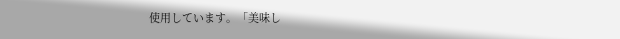使用しています。「美味し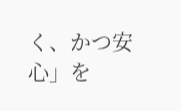く、かつ安心」を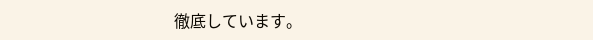徹底しています。